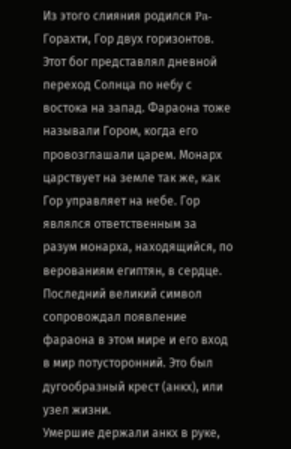Из этого слияния родился Pa-Горахти, Гор двух горизонтов. Этот бог представлял дневной переход Солнца по небу с востока на запад. Фараона тоже называли Гором, когда его провозглашали царем. Монарх царствует на земле так же, как Гор управляет на небе. Гор являлся ответственным за разум монарха, находящийся, по верованиям египтян, в сердце.
Последний великий символ сопровождал появление фараона в этом мире и его вход в мир потусторонний. Это был дугообразный крест (анкх), или узел жизни.
Умершие держали анкх в руке,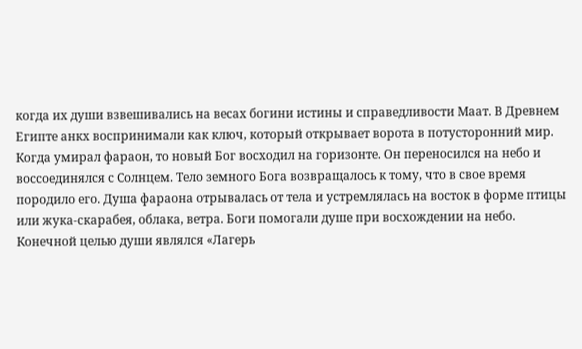когда их души взвешивались на весах богини истины и справедливости Маат. В Древнем Египте анкх воспринимали как ключ, который открывает ворота в потусторонний мир.
Когда умирал фараон, то новый Бог восходил на горизонте. Он переносился на небо и воссоединялся с Солнцем. Тело земного Бога возвращалось к тому, что в свое время породило его. Душа фараона отрывалась от тела и устремлялась на восток в форме птицы или жука-скарабея, облака, ветра. Боги помогали душе при восхождении на небо.
Конечной целью души являлся «Лагерь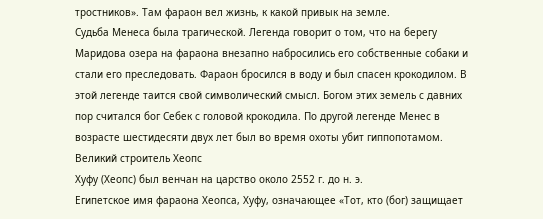тростников». Там фараон вел жизнь, к какой привык на земле.
Судьба Менеса была трагической. Легенда говорит о том, что на берегу Маридова озера на фараона внезапно набросились его собственные собаки и стали его преследовать. Фараон бросился в воду и был спасен крокодилом. В этой легенде таится свой символический смысл. Богом этих земель с давних пор считался бог Себек с головой крокодила. По другой легенде Менес в возрасте шестидесяти двух лет был во время охоты убит гиппопотамом.
Великий строитель Хеопс
Хуфу (Хеопс) был венчан на царство около 2552 г. до н. э.
Египетское имя фараона Хеопса, Хуфу, означающее «Тот, кто (бог) защищает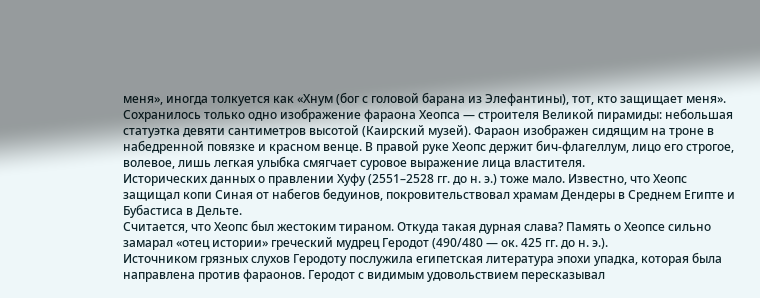меня», иногда толкуется как «Хнум (бог с головой барана из Элефантины), тот, кто защищает меня». Сохранилось только одно изображение фараона Хеопса — строителя Великой пирамиды: небольшая статуэтка девяти сантиметров высотой (Каирский музей). Фараон изображен сидящим на троне в набедренной повязке и красном венце. В правой руке Хеопс держит бич-флагеллум, лицо его строгое, волевое, лишь легкая улыбка смягчает суровое выражение лица властителя.
Исторических данных о правлении Хуфу (2551–2528 гг. до н. э.) тоже мало. Известно, что Хеопс защищал копи Синая от набегов бедуинов, покровительствовал храмам Дендеры в Среднем Египте и Бубастиса в Дельте.
Считается, что Хеопс был жестоким тираном. Откуда такая дурная слава? Память о Хеопсе сильно замарал «отец истории» греческий мудрец Геродот (490/480 — ок. 425 гг. до н. э.).
Источником грязных слухов Геродоту послужила египетская литература эпохи упадка, которая была направлена против фараонов. Геродот с видимым удовольствием пересказывал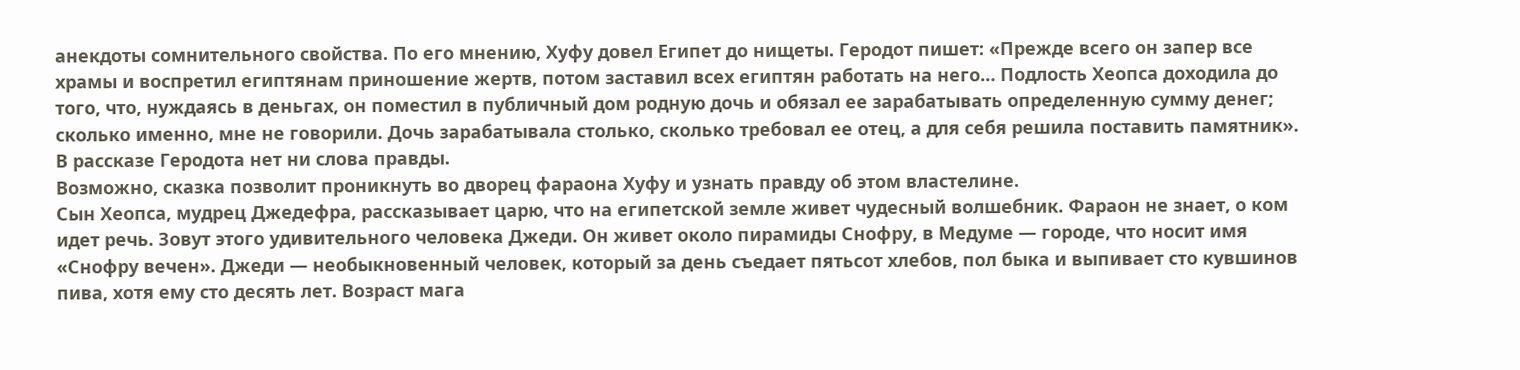анекдоты сомнительного свойства. По его мнению, Хуфу довел Египет до нищеты. Геродот пишет: «Прежде всего он запер все храмы и воспретил египтянам приношение жертв, потом заставил всех египтян работать на него… Подлость Хеопса доходила до того, что, нуждаясь в деньгах, он поместил в публичный дом родную дочь и обязал ее зарабатывать определенную сумму денег; сколько именно, мне не говорили. Дочь зарабатывала столько, сколько требовал ее отец, а для себя решила поставить памятник».
В рассказе Геродота нет ни слова правды.
Возможно, сказка позволит проникнуть во дворец фараона Хуфу и узнать правду об этом властелине.
Сын Хеопса, мудрец Джедефра, рассказывает царю, что на египетской земле живет чудесный волшебник. Фараон не знает, о ком идет речь. Зовут этого удивительного человека Джеди. Он живет около пирамиды Снофру, в Медуме — городе, что носит имя «Снофру вечен». Джеди — необыкновенный человек, который за день съедает пятьсот хлебов, пол быка и выпивает сто кувшинов пива, хотя ему сто десять лет. Возраст мага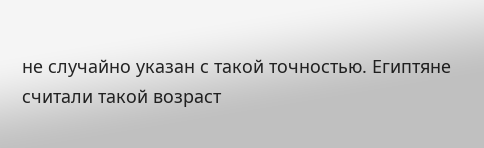не случайно указан с такой точностью. Египтяне считали такой возраст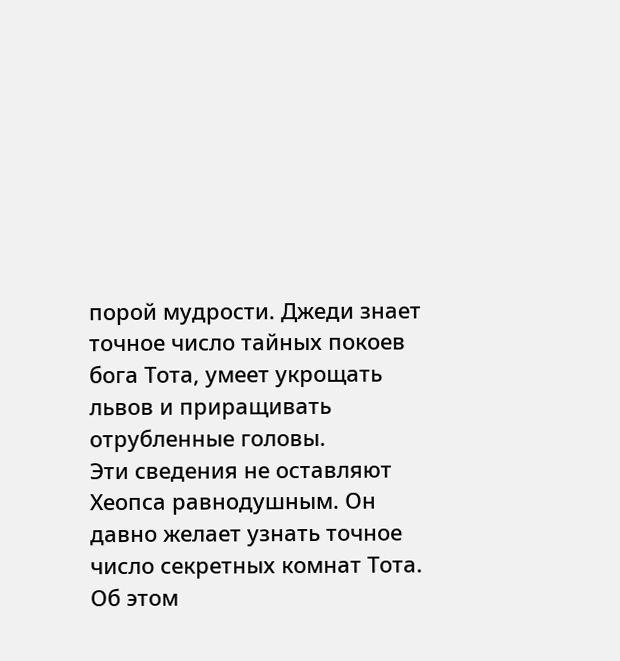порой мудрости. Джеди знает точное число тайных покоев бога Тота, умеет укрощать львов и приращивать отрубленные головы.
Эти сведения не оставляют Хеопса равнодушным. Он давно желает узнать точное число секретных комнат Тота. Об этом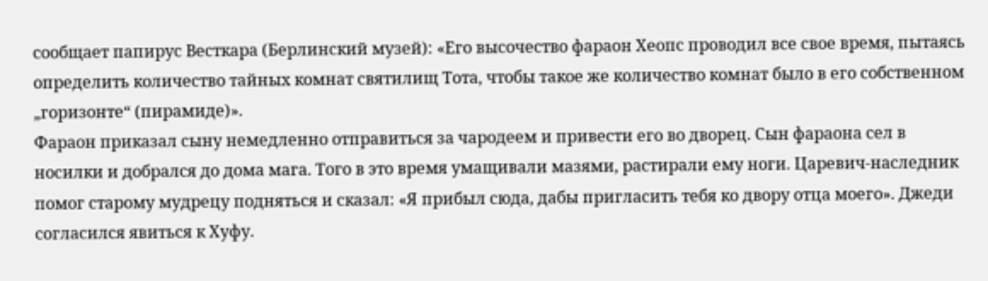сообщает папирус Весткара (Берлинский музей): «Его высочество фараон Хеопс проводил все свое время, пытаясь определить количество тайных комнат святилищ Тота, чтобы такое же количество комнат было в его собственном „горизонте“ (пирамиде)».
Фараон приказал сыну немедленно отправиться за чародеем и привести его во дворец. Сын фараона сел в носилки и добрался до дома мага. Того в это время умащивали мазями, растирали ему ноги. Царевич-наследник помог старому мудрецу подняться и сказал: «Я прибыл сюда, дабы пригласить тебя ко двору отца моего». Джеди согласился явиться к Хуфу.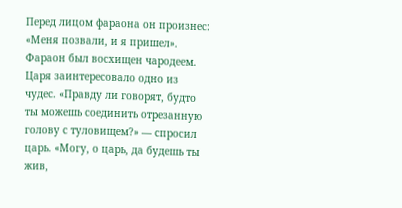Перед лицом фараона он произнес: «Меня позвали, и я пришел». Фараон был восхищен чародеем. Царя заинтересовало одно из чудес. «Правду ли говорят, будто ты можешь соединить отрезанную голову с туловищем?» — спросил царь. «Могу, о царь, да будешь ты жив,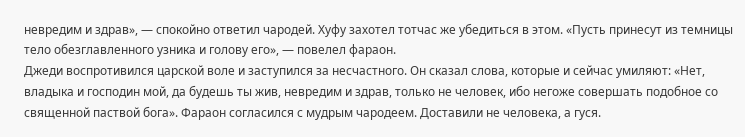невредим и здрав», — спокойно ответил чародей. Хуфу захотел тотчас же убедиться в этом. «Пусть принесут из темницы тело обезглавленного узника и голову его», — повелел фараон.
Джеди воспротивился царской воле и заступился за несчастного. Он сказал слова, которые и сейчас умиляют: «Нет, владыка и господин мой, да будешь ты жив, невредим и здрав, только не человек, ибо негоже совершать подобное со священной паствой бога». Фараон согласился с мудрым чародеем. Доставили не человека, а гуся.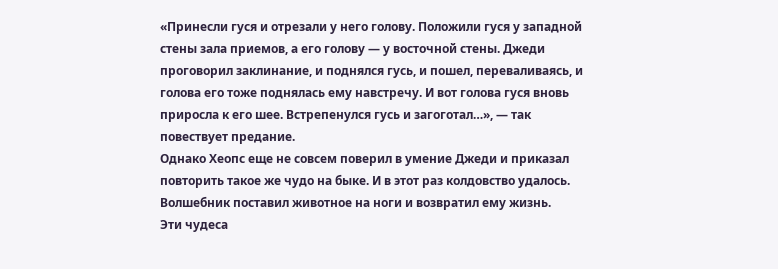«Принесли гуся и отрезали у него голову. Положили гуся у западной стены зала приемов, а его голову — у восточной стены. Джеди проговорил заклинание, и поднялся гусь, и пошел, переваливаясь, и голова его тоже поднялась ему навстречу. И вот голова гуся вновь приросла к его шее. Встрепенулся гусь и загоготал…», — так повествует предание.
Однако Хеопс еще не совсем поверил в умение Джеди и приказал повторить такое же чудо на быке. И в этот раз колдовство удалось. Волшебник поставил животное на ноги и возвратил ему жизнь.
Эти чудеса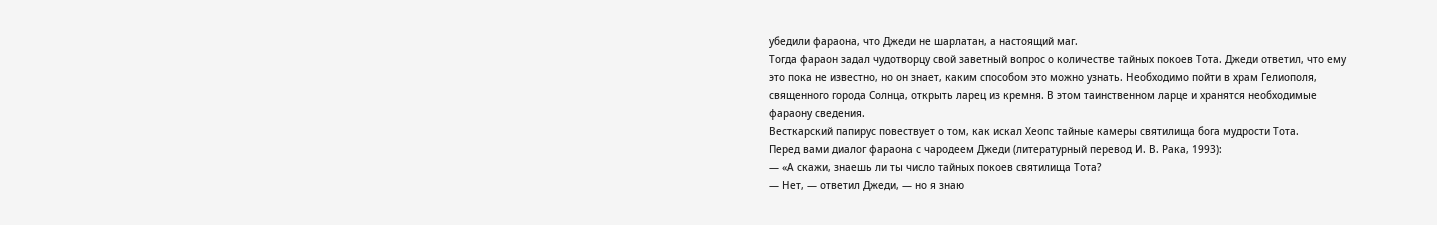убедили фараона, что Джеди не шарлатан, а настоящий маг.
Тогда фараон задал чудотворцу свой заветный вопрос о количестве тайных покоев Тота. Джеди ответил, что ему это пока не известно, но он знает, каким способом это можно узнать. Необходимо пойти в храм Гелиополя, священного города Солнца, открыть ларец из кремня. В этом таинственном ларце и хранятся необходимые фараону сведения.
Весткарский папирус повествует о том, как искал Хеопс тайные камеры святилища бога мудрости Тота.
Перед вами диалог фараона с чародеем Джеди (литературный перевод И. В. Рака, 1993):
— «А скажи, знаешь ли ты число тайных покоев святилища Тота?
— Нет, — ответил Джеди, — но я знаю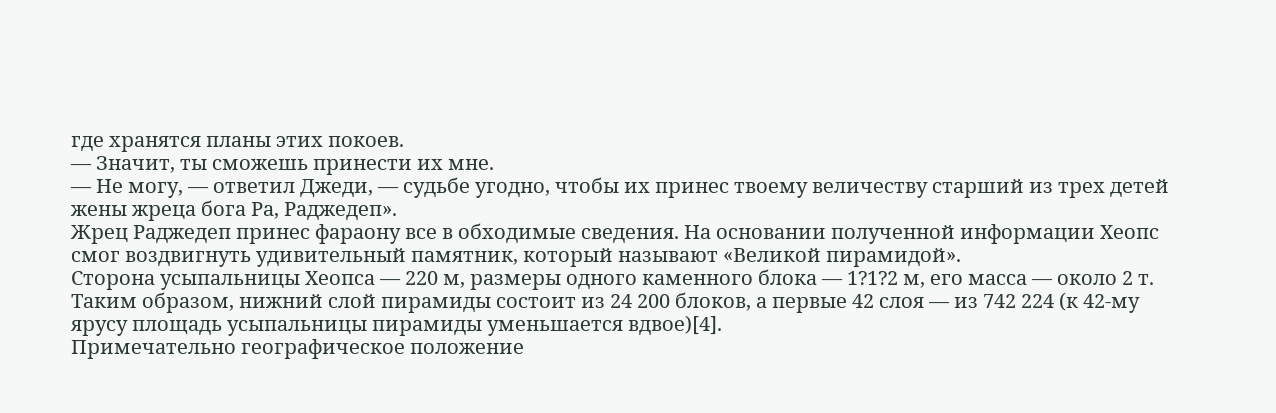где хранятся планы этих покоев.
— Значит, ты сможешь принести их мне.
— Не могу, — ответил Джеди, — судьбе угодно, чтобы их принес твоему величеству старший из трех детей жены жреца бога Ра, Раджедеп».
Жрец Раджедеп принес фараону все в обходимые сведения. На основании полученной информации Хеопс смог воздвигнуть удивительный памятник, который называют «Великой пирамидой».
Сторона усыпальницы Хеопса — 220 м, размеры одного каменного блока — 1?1?2 м, его масса — около 2 т. Таким образом, нижний слой пирамиды состоит из 24 200 блоков, а первые 42 слоя — из 742 224 (к 42-му ярусу площадь усыпальницы пирамиды уменьшается вдвое)[4].
Примечательно географическое положение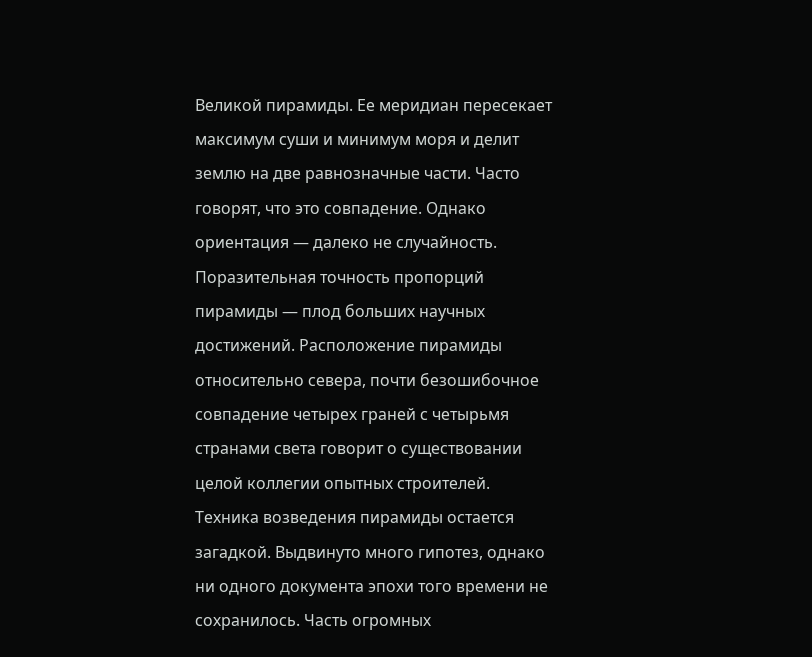Великой пирамиды. Ее меридиан пересекает максимум суши и минимум моря и делит землю на две равнозначные части. Часто говорят, что это совпадение. Однако ориентация — далеко не случайность. Поразительная точность пропорций пирамиды — плод больших научных достижений. Расположение пирамиды относительно севера, почти безошибочное совпадение четырех граней с четырьмя странами света говорит о существовании целой коллегии опытных строителей.
Техника возведения пирамиды остается загадкой. Выдвинуто много гипотез, однако ни одного документа эпохи того времени не сохранилось. Часть огромных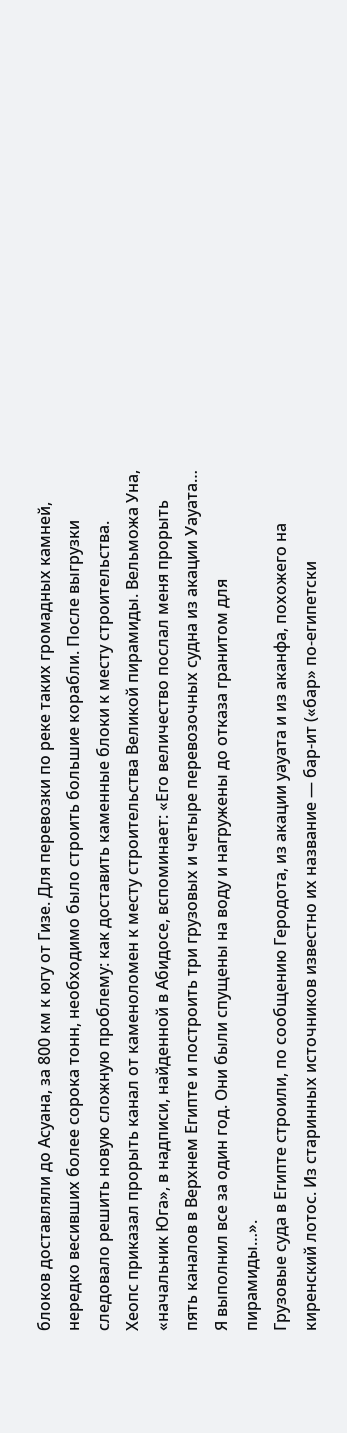блоков доставляли до Асуана, за 800 км к югу от Гизе. Для перевозки по реке таких громадных камней, нередко весивших более сорока тонн, необходимо было строить большие корабли. После выгрузки следовало решить новую сложную проблему: как доставить каменные блоки к месту строительства.
Хеопс приказал прорыть канал от каменоломен к месту строительства Великой пирамиды. Вельможа Уна, «начальник Юга», в надписи, найденной в Абидосе, вспоминает: «Его величество послал меня прорыть пять каналов в Верхнем Египте и построить три грузовых и четыре перевозочных судна из акации Уауата… Я выполнил все за один год. Они были спущены на воду и нагружены до отказа гранитом для пирамиды…».
Грузовые суда в Египте строили, по сообщению Геродота, из акации уауата и из аканфа, похожего на киренский лотос. Из старинных источников известно их название — бар-ит («бар» по-египетски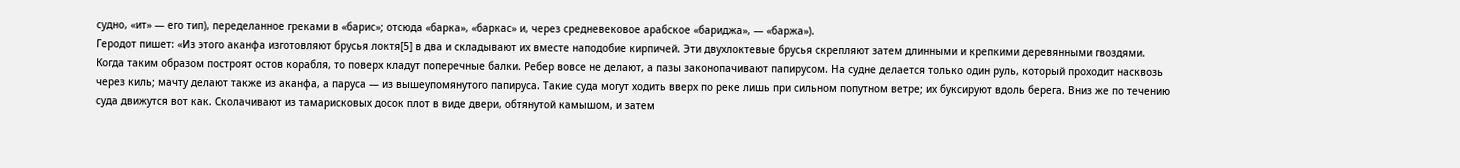судно, «ит» — его тип), переделанное греками в «барис»; отсюда «барка», «баркас» и, через средневековое арабское «бариджа», — «баржа»).
Геродот пишет: «Из этого аканфа изготовляют брусья локтя[5] в два и складывают их вместе наподобие кирпичей. Эти двухлоктевые брусья скрепляют затем длинными и крепкими деревянными гвоздями. Когда таким образом построят остов корабля, то поверх кладут поперечные балки. Ребер вовсе не делают, а пазы законопачивают папирусом. На судне делается только один руль, который проходит насквозь через киль; мачту делают также из аканфа, а паруса — из вышеупомянутого папируса. Такие суда могут ходить вверх по реке лишь при сильном попутном ветре; их буксируют вдоль берега. Вниз же по течению суда движутся вот как. Сколачивают из тамарисковых досок плот в виде двери, обтянутой камышом, и затем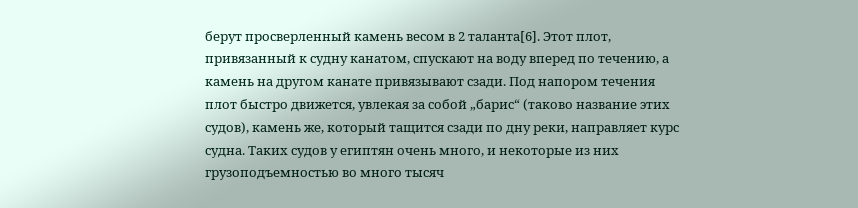берут просверленный камень весом в 2 таланта[6]. Этот плот, привязанный к судну канатом, спускают на воду вперед по течению, а камень на другом канате привязывают сзади. Под напором течения плот быстро движется, увлекая за собой „барис“ (таково название этих судов), камень же, который тащится сзади по дну реки, направляет курс судна. Таких судов у египтян очень много, и некоторые из них грузоподъемностью во много тысяч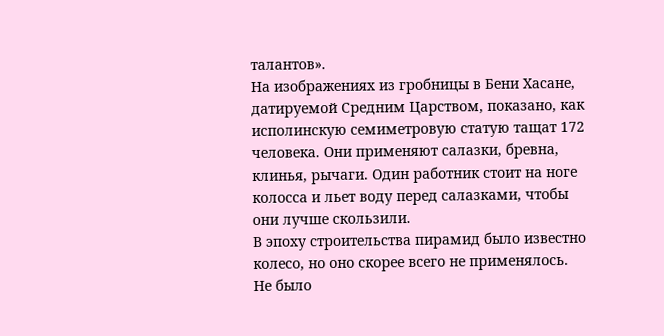талантов».
На изображениях из гробницы в Бени Хасане, датируемой Средним Царством, показано, как исполинскую семиметровую статую тащат 172 человека. Они применяют салазки, бревна, клинья, рычаги. Один работник стоит на ноге колосса и льет воду перед салазками, чтобы они лучше скользили.
В эпоху строительства пирамид было известно колесо, но оно скорее всего не применялось. Не было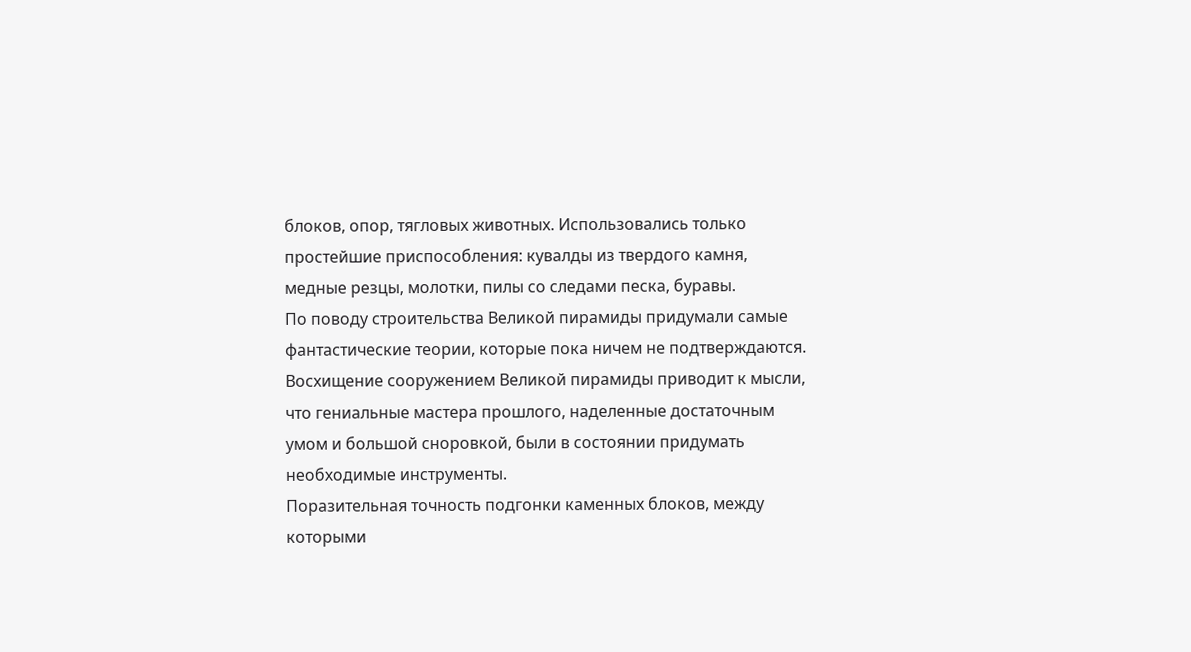блоков, опор, тягловых животных. Использовались только простейшие приспособления: кувалды из твердого камня, медные резцы, молотки, пилы со следами песка, буравы.
По поводу строительства Великой пирамиды придумали самые фантастические теории, которые пока ничем не подтверждаются.
Восхищение сооружением Великой пирамиды приводит к мысли, что гениальные мастера прошлого, наделенные достаточным умом и большой сноровкой, были в состоянии придумать необходимые инструменты.
Поразительная точность подгонки каменных блоков, между которыми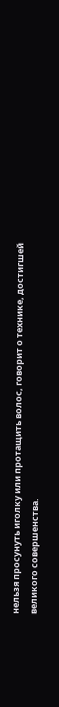нельзя просунуть иголку или протащить волос, говорит о технике, достигшей великого совершенства.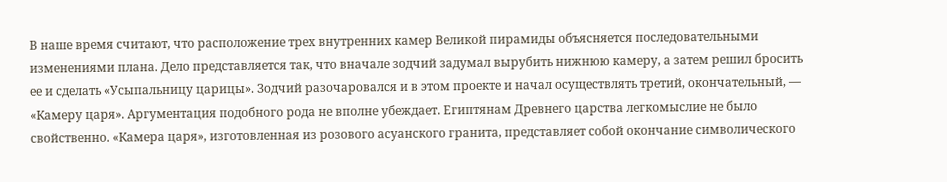В наше время считают, что расположение трех внутренних камер Великой пирамиды объясняется последовательными изменениями плана. Дело представляется так, что вначале зодчий задумал вырубить нижнюю камеру, а затем решил бросить ее и сделать «Усыпальницу царицы». Зодчий разочаровался и в этом проекте и начал осуществлять третий, окончательный, — «Камеру царя». Аргументация подобного рода не вполне убеждает. Египтянам Древнего царства легкомыслие не было свойственно. «Камера царя», изготовленная из розового асуанского гранита, представляет собой окончание символического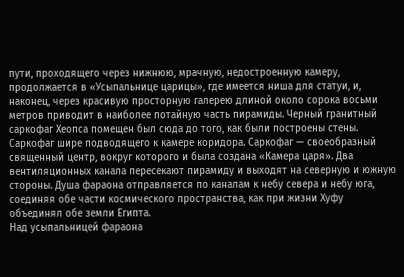пути, проходящего через нижнюю, мрачную, недостроенную камеру, продолжается в «Усыпальнице царицы», где имеется ниша для статуи, и, наконец, через красивую просторную галерею длиной около сорока восьми метров приводит в наиболее потайную часть пирамиды. Черный гранитный саркофаг Хеопса помещен был сюда до того, как были построены стены. Саркофаг шире подводящего к камере коридора. Саркофаг — своеобразный священный центр, вокруг которого и была создана «Камера царя». Два вентиляционных канала пересекают пирамиду и выходят на северную и южную стороны. Душа фараона отправляется по каналам к небу севера и небу юга, соединяя обе части космического пространства, как при жизни Хуфу объединял обе земли Египта.
Над усыпальницей фараона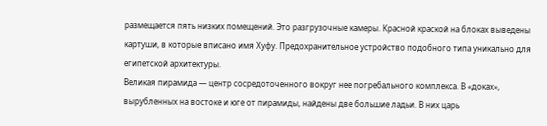размещается пять низких помещений. Это разгрузочные камеры. Красной краской на блоках выведены картуши, в которые вписано имя Хуфу. Предохранительное устройство подобного типа уникально для египетской архитектуры.
Великая пирамида — центр сосредоточенного вокруг нее погребального комплекса. В «доках», вырубленных на востоке и юге от пирамиды, найдены две большие ладьи. В них царь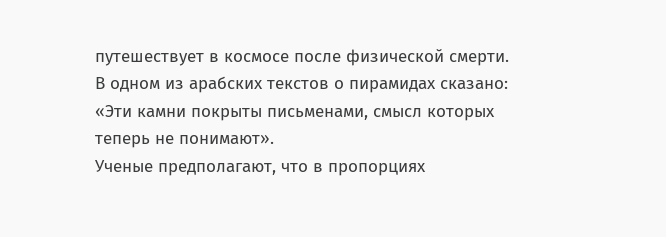путешествует в космосе после физической смерти.
В одном из арабских текстов о пирамидах сказано: «Эти камни покрыты письменами, смысл которых теперь не понимают».
Ученые предполагают, что в пропорциях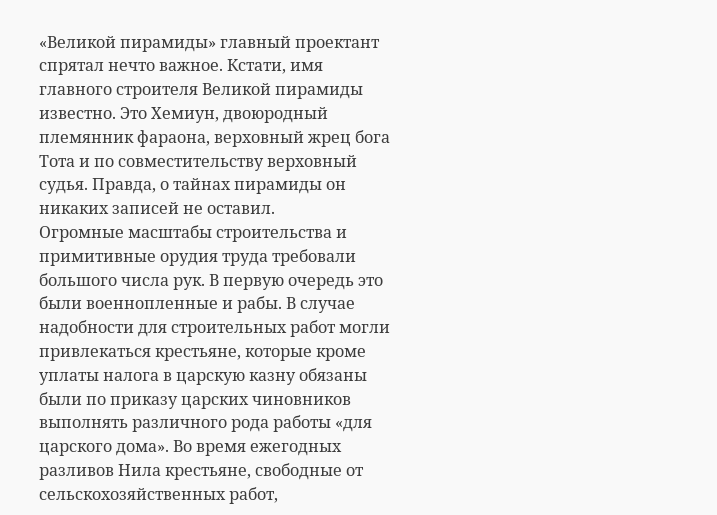«Великой пирамиды» главный проектант спрятал нечто важное. Кстати, имя главного строителя Великой пирамиды известно. Это Хемиун, двоюродный племянник фараона, верховный жрец бога Тота и по совместительству верховный судья. Правда, о тайнах пирамиды он никаких записей не оставил.
Огромные масштабы строительства и примитивные орудия труда требовали большого числа рук. В первую очередь это были военнопленные и рабы. В случае надобности для строительных работ могли привлекаться крестьяне, которые кроме уплаты налога в царскую казну обязаны были по приказу царских чиновников выполнять различного рода работы «для царского дома». Во время ежегодных разливов Нила крестьяне, свободные от сельскохозяйственных работ,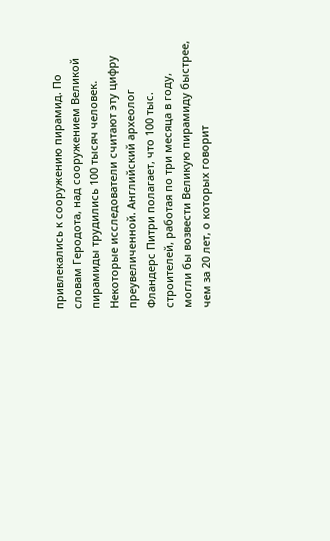привлекались к сооружению пирамид. По словам Геродота, над сооружением Великой пирамиды трудились 100 тысяч человек. Некоторые исследователи считают эту цифру преувеличенной. Английский археолог Фландерс Питри полагает, что 100 тыс. строителей, работая по три месяца в году, могли бы возвести Великую пирамиду быстрее, чем за 20 лет, о которых говорит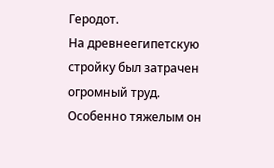Геродот.
На древнеегипетскую стройку был затрачен огромный труд. Особенно тяжелым он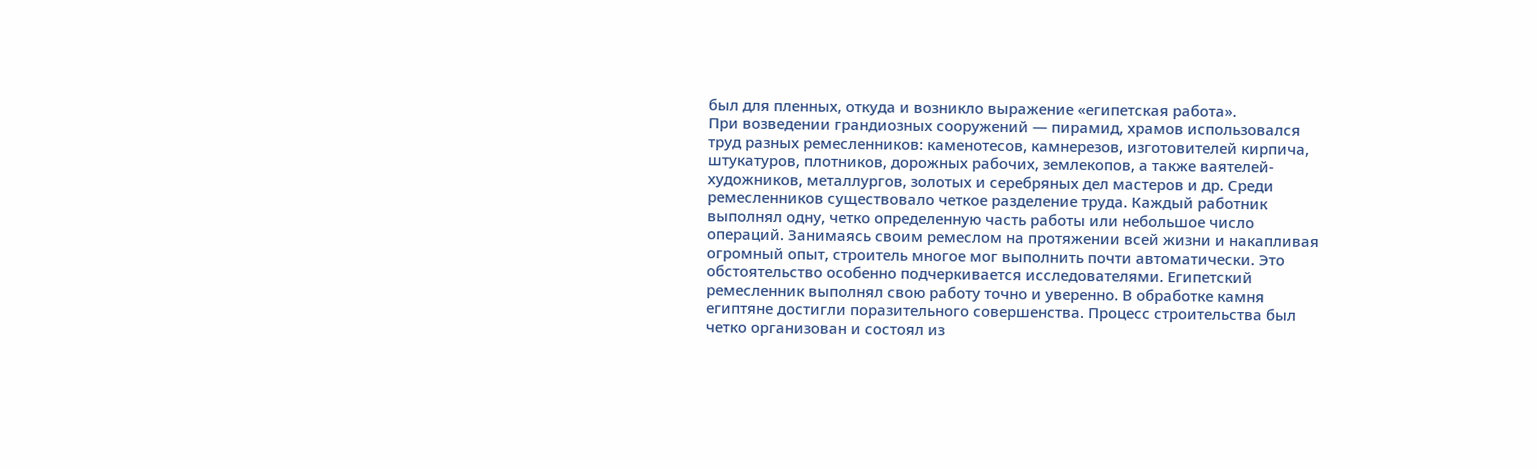был для пленных, откуда и возникло выражение «египетская работа».
При возведении грандиозных сооружений — пирамид, храмов использовался труд разных ремесленников: каменотесов, камнерезов, изготовителей кирпича, штукатуров, плотников, дорожных рабочих, землекопов, а также ваятелей-художников, металлургов, золотых и серебряных дел мастеров и др. Среди ремесленников существовало четкое разделение труда. Каждый работник выполнял одну, четко определенную часть работы или небольшое число операций. Занимаясь своим ремеслом на протяжении всей жизни и накапливая огромный опыт, строитель многое мог выполнить почти автоматически. Это обстоятельство особенно подчеркивается исследователями. Египетский ремесленник выполнял свою работу точно и уверенно. В обработке камня египтяне достигли поразительного совершенства. Процесс строительства был четко организован и состоял из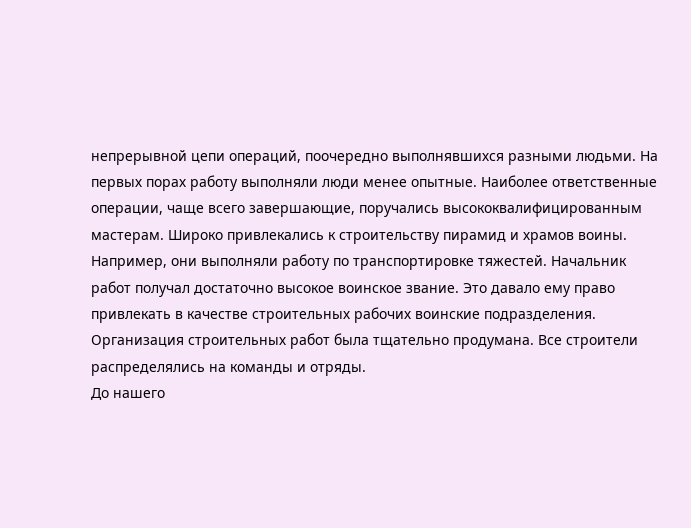непрерывной цепи операций, поочередно выполнявшихся разными людьми. На первых порах работу выполняли люди менее опытные. Наиболее ответственные операции, чаще всего завершающие, поручались высококвалифицированным мастерам. Широко привлекались к строительству пирамид и храмов воины. Например, они выполняли работу по транспортировке тяжестей. Начальник работ получал достаточно высокое воинское звание. Это давало ему право привлекать в качестве строительных рабочих воинские подразделения.
Организация строительных работ была тщательно продумана. Все строители распределялись на команды и отряды.
До нашего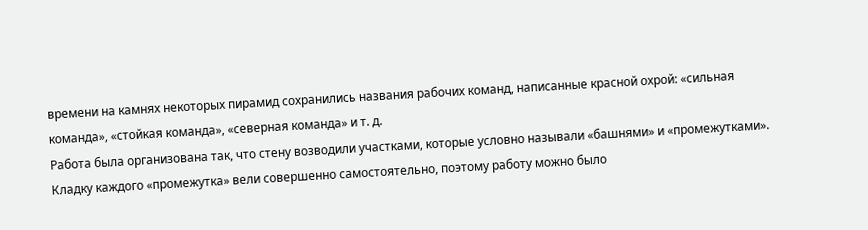времени на камнях некоторых пирамид сохранились названия рабочих команд, написанные красной охрой: «сильная команда», «стойкая команда», «северная команда» и т. д.
Работа была организована так, что стену возводили участками, которые условно называли «башнями» и «промежутками». Кладку каждого «промежутка» вели совершенно самостоятельно, поэтому работу можно было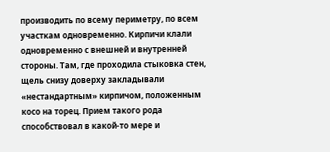производить по всему периметру, по всем участкам одновременно. Кирпичи клали одновременно с внешней и внутренней стороны. Там, где проходила стыковка стен, щель снизу доверху закладывали «нестандартным» кирпичом, положенным косо на торец. Прием такого рода способствовал в какой-то мере и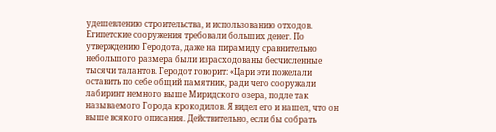удешевлению строительства, и использованию отходов.
Египетские сооружения требовали больших денег. По утверждению Геродота, даже на пирамиду сравнительно небольшого размера были израсходованы бесчисленные тысячи талантов. Геродот говорит: «Цари эти пожелали оставить по себе общий памятник, ради чего сооружали лабиринт немного выше Миридского озера, подле так называемого Города крокодилов. Я видел его и нашел, что он выше всякого описания. Действительно, если бы собрать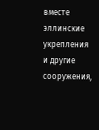вместе эллинские укрепления и другие сооружения,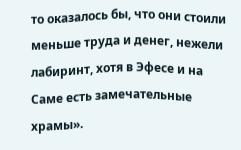то оказалось бы, что они стоили меньше труда и денег, нежели лабиринт, хотя в Эфесе и на Саме есть замечательные храмы».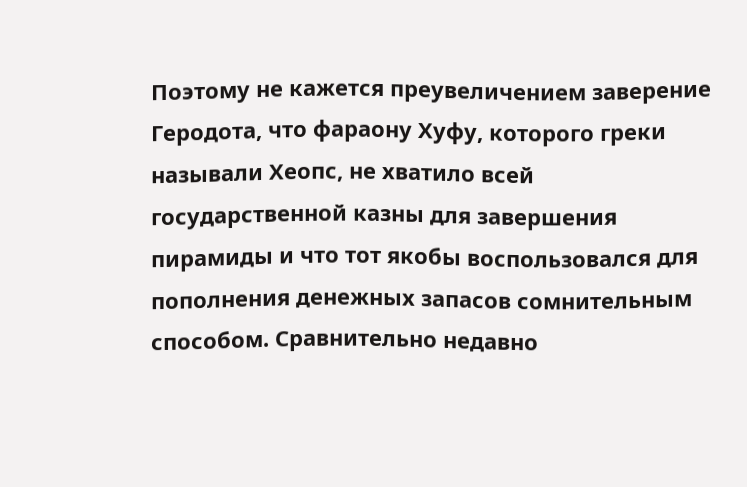Поэтому не кажется преувеличением заверение Геродота, что фараону Хуфу, которого греки называли Хеопс, не хватило всей государственной казны для завершения пирамиды и что тот якобы воспользовался для пополнения денежных запасов сомнительным способом. Сравнительно недавно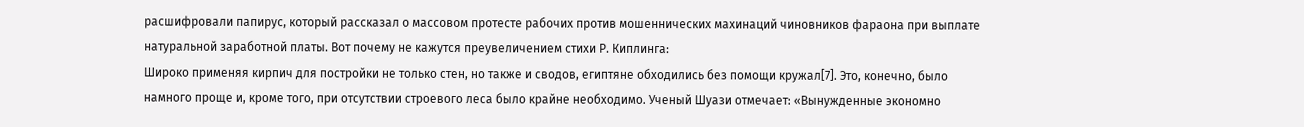расшифровали папирус, который рассказал о массовом протесте рабочих против мошеннических махинаций чиновников фараона при выплате натуральной заработной платы. Вот почему не кажутся преувеличением стихи Р. Киплинга:
Широко применяя кирпич для постройки не только стен, но также и сводов, египтяне обходились без помощи кружал[7]. Это, конечно, было намного проще и, кроме того, при отсутствии строевого леса было крайне необходимо. Ученый Шуази отмечает: «Вынужденные экономно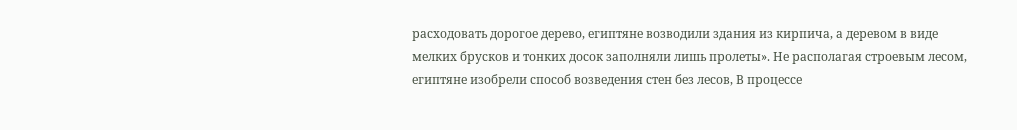расходовать дорогое дерево, египтяне возводили здания из кирпича, а деревом в виде мелких брусков и тонких досок заполняли лишь пролеты». Не располагая строевым лесом, египтяне изобрели способ возведения стен без лесов, В процессе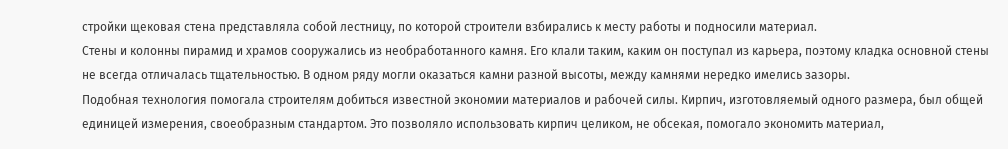стройки щековая стена представляла собой лестницу, по которой строители взбирались к месту работы и подносили материал.
Стены и колонны пирамид и храмов сооружались из необработанного камня. Его клали таким, каким он поступал из карьера, поэтому кладка основной стены не всегда отличалась тщательностью. В одном ряду могли оказаться камни разной высоты, между камнями нередко имелись зазоры.
Подобная технология помогала строителям добиться известной экономии материалов и рабочей силы. Кирпич, изготовляемый одного размера, был общей единицей измерения, своеобразным стандартом. Это позволяло использовать кирпич целиком, не обсекая, помогало экономить материал,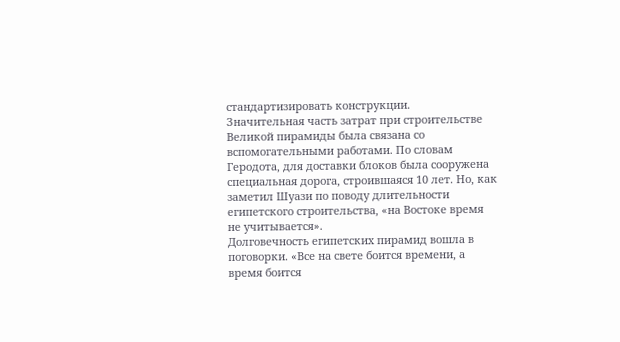стандартизировать конструкции.
Значительная часть затрат при строительстве Великой пирамиды была связана со вспомогательными работами. По словам Геродота, для доставки блоков была сооружена специальная дорога, строившаяся 10 лет. Но, как заметил Шуази по поводу длительности египетского строительства, «на Востоке время не учитывается».
Долговечность египетских пирамид вошла в поговорки. «Все на свете боится времени, а время боится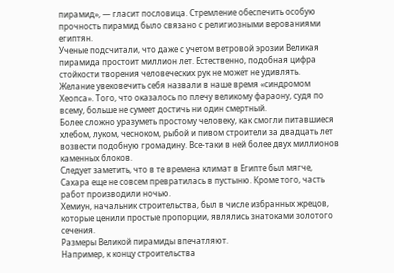пирамид», — гласит пословица. Стремление обеспечить особую прочность пирамид было связано с религиозными верованиями египтян.
Ученые подсчитали, что даже с учетом ветровой эрозии Великая пирамида простоит миллион лет. Естественно, подобная цифра стойкости творения человеческих рук не может не удивлять.
Желание увековечить себя назвали в наше время «синдромом Хеопса». Того, что оказалось по плечу великому фараону, судя по всему, больше не сумеет достичь ни один смертный.
Более сложно уразуметь простому человеку, как смогли питавшиеся хлебом, луком, чесноком, рыбой и пивом строители за двадцать лет возвести подобную громадину. Все-таки в ней более двух миллионов каменных блоков.
Следует заметить, что в те времена климат в Египте был мягче, Сахара еще не совсем превратилась в пустыню. Кроме того, часть работ производили ночью.
Хемиун, начальник строительства, был в числе избранных жрецов, которые ценили простые пропорции, являлись знатоками золотого сечения.
Размеры Великой пирамиды впечатляют.
Например, к концу строительства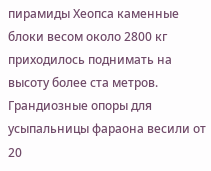пирамиды Хеопса каменные блоки весом около 2800 кг приходилось поднимать на высоту более ста метров. Грандиозные опоры для усыпальницы фараона весили от 20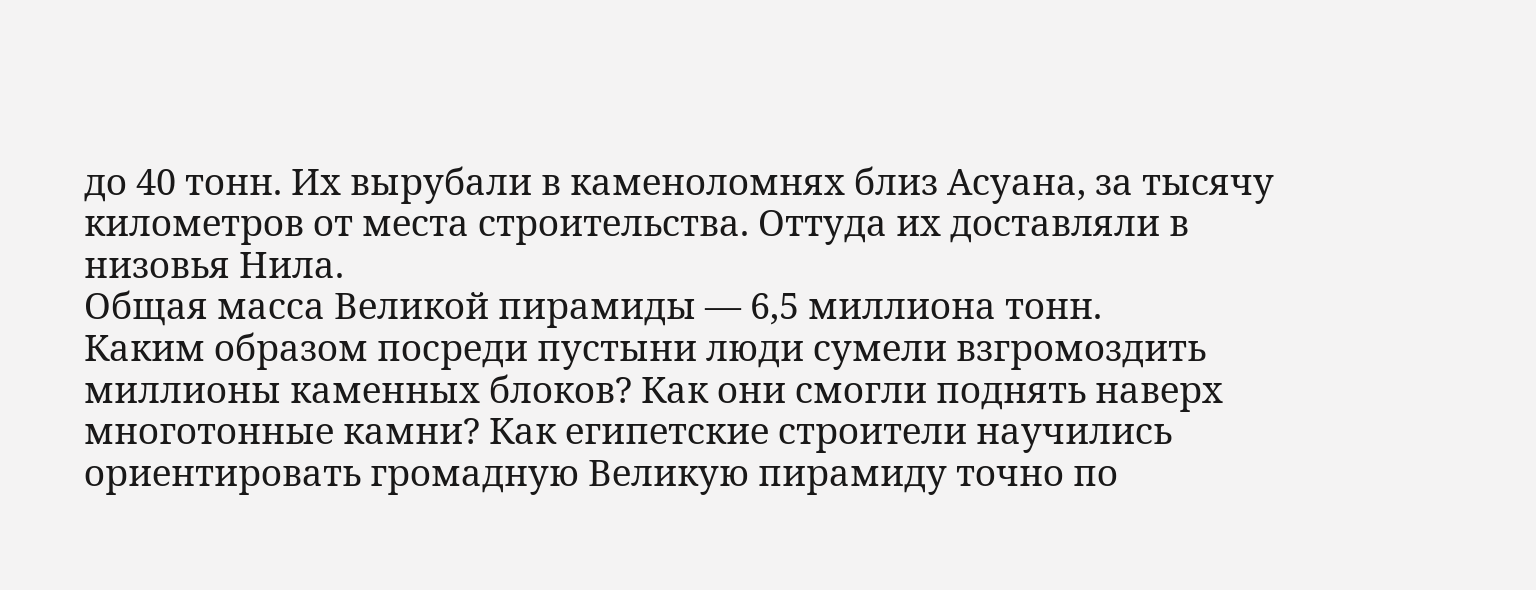до 40 тонн. Их вырубали в каменоломнях близ Асуана, за тысячу километров от места строительства. Оттуда их доставляли в низовья Нила.
Общая масса Великой пирамиды — 6,5 миллиона тонн.
Каким образом посреди пустыни люди сумели взгромоздить миллионы каменных блоков? Как они смогли поднять наверх многотонные камни? Как египетские строители научились ориентировать громадную Великую пирамиду точно по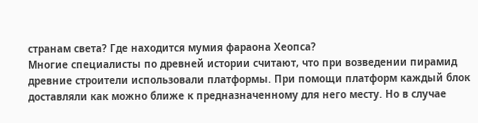странам света? Где находится мумия фараона Хеопса?
Многие специалисты по древней истории считают, что при возведении пирамид древние строители использовали платформы. При помощи платформ каждый блок доставляли как можно ближе к предназначенному для него месту. Но в случае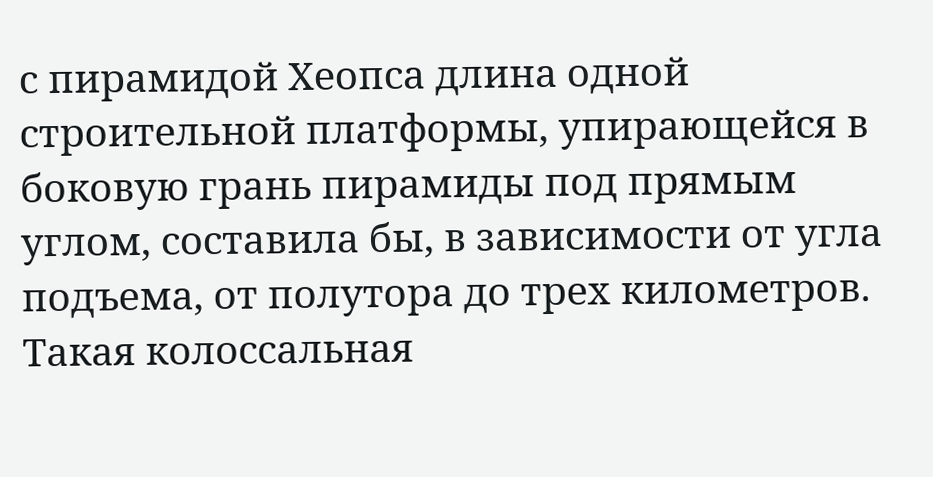с пирамидой Хеопса длина одной строительной платформы, упирающейся в боковую грань пирамиды под прямым углом, составила бы, в зависимости от угла подъема, от полутора до трех километров.
Такая колоссальная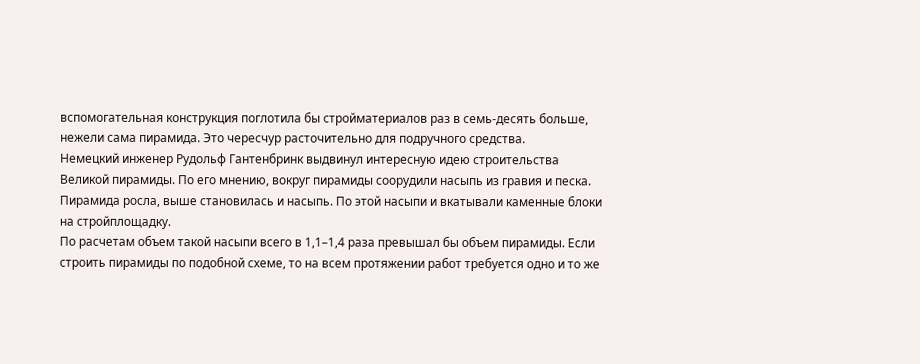вспомогательная конструкция поглотила бы стройматериалов раз в семь-десять больше, нежели сама пирамида. Это чересчур расточительно для подручного средства.
Немецкий инженер Рудольф Гантенбринк выдвинул интересную идею строительства Великой пирамиды. По его мнению, вокруг пирамиды соорудили насыпь из гравия и песка. Пирамида росла, выше становилась и насыпь. По этой насыпи и вкатывали каменные блоки на стройплощадку.
По расчетам объем такой насыпи всего в 1,1–1,4 раза превышал бы объем пирамиды. Если строить пирамиды по подобной схеме, то на всем протяжении работ требуется одно и то же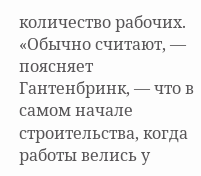количество рабочих. «Обычно считают, — поясняет Гантенбринк, — что в самом начале строительства, когда работы велись у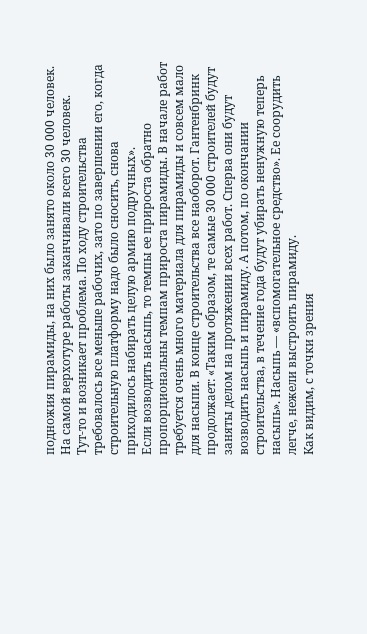подножия пирамиды, на них было занято около 30 000 человек. На самой верхотуре работы заканчивали всего 30 человек.
Тут-то и возникает проблема. По ходу строительства требовалось все меньше рабочих, зато по завершении его, когда строительную платформу надо было сносить, снова приходилось набирать целую армию подручных».
Если возводить насыпь, то темпы ее прироста обратно пропорциональны темпам прироста пирамиды. В начале работ требуется очень много материала для пирамиды и совсем мало для насыпи. В конце строительства все наоборот. Гантенбринк продолжает: «Таким образом, те самые 30 000 строителей будут заняты делом на протяжении всех работ. Сперва они будут возводить насыпь и пирамиду. А потом, по окончании строительства, в течение года будут убирать ненужную теперь насыпь». Насыпь — «вспомогательное средство». Ее соорудить легче, нежели выстроить пирамиду.
Как видим, с точки зрения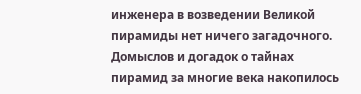инженера в возведении Великой пирамиды нет ничего загадочного.
Домыслов и догадок о тайнах пирамид за многие века накопилось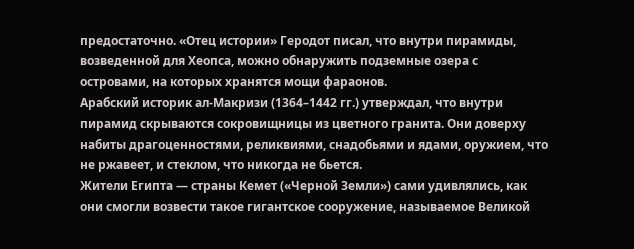предостаточно. «Отец истории» Геродот писал, что внутри пирамиды, возведенной для Хеопса, можно обнаружить подземные озера с островами, на которых хранятся мощи фараонов.
Арабский историк ал-Макризи (1364–1442 гг.) утверждал, что внутри пирамид скрываются сокровищницы из цветного гранита. Они доверху набиты драгоценностями, реликвиями, снадобьями и ядами, оружием, что не ржавеет, и стеклом, что никогда не бьется.
Жители Египта — страны Кемет («Черной Земли») сами удивлялись, как они смогли возвести такое гигантское сооружение, называемое Великой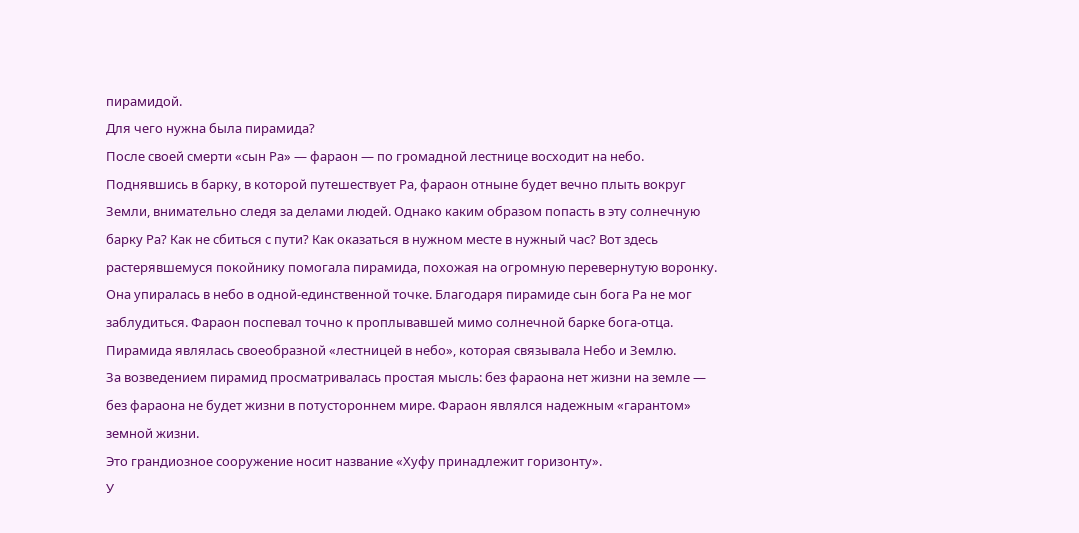пирамидой.
Для чего нужна была пирамида?
После своей смерти «сын Ра» — фараон — по громадной лестнице восходит на небо. Поднявшись в барку, в которой путешествует Ра, фараон отныне будет вечно плыть вокруг Земли, внимательно следя за делами людей. Однако каким образом попасть в эту солнечную барку Ра? Как не сбиться с пути? Как оказаться в нужном месте в нужный час? Вот здесь растерявшемуся покойнику помогала пирамида, похожая на огромную перевернутую воронку. Она упиралась в небо в одной-единственной точке. Благодаря пирамиде сын бога Ра не мог заблудиться. Фараон поспевал точно к проплывавшей мимо солнечной барке бога-отца. Пирамида являлась своеобразной «лестницей в небо», которая связывала Небо и Землю.
За возведением пирамид просматривалась простая мысль: без фараона нет жизни на земле — без фараона не будет жизни в потустороннем мире. Фараон являлся надежным «гарантом» земной жизни.
Это грандиозное сооружение носит название «Хуфу принадлежит горизонту».
У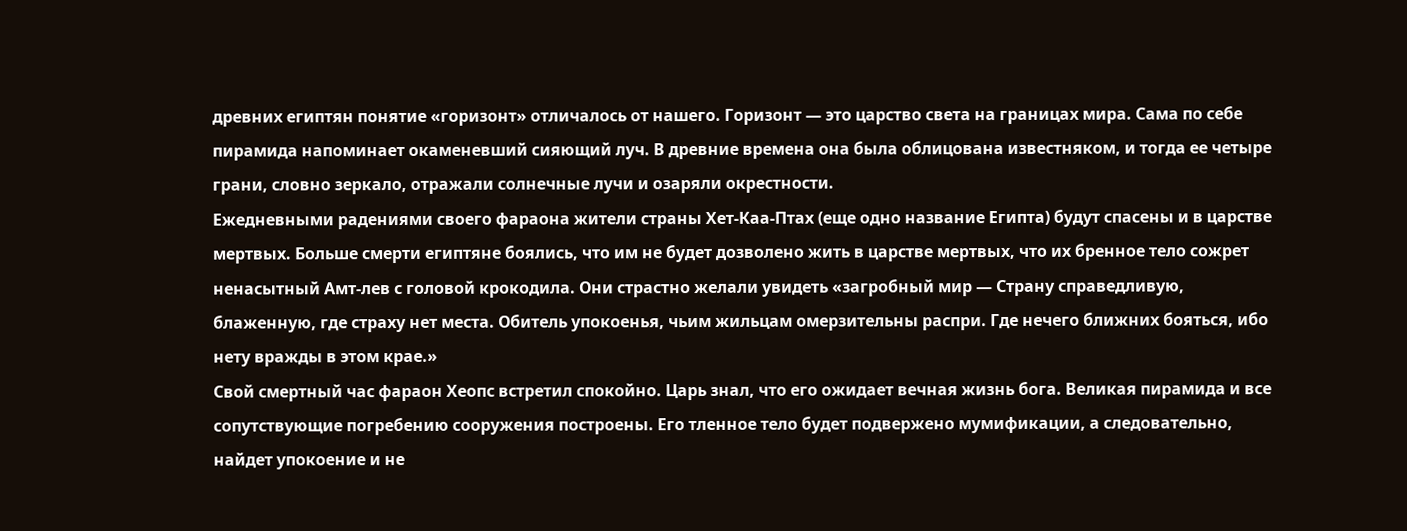древних египтян понятие «горизонт» отличалось от нашего. Горизонт — это царство света на границах мира. Сама по себе пирамида напоминает окаменевший сияющий луч. В древние времена она была облицована известняком, и тогда ее четыре грани, словно зеркало, отражали солнечные лучи и озаряли окрестности.
Ежедневными радениями своего фараона жители страны Хет-Каа-Птах (еще одно название Египта) будут спасены и в царстве мертвых. Больше смерти египтяне боялись, что им не будет дозволено жить в царстве мертвых, что их бренное тело сожрет ненасытный Амт-лев с головой крокодила. Они страстно желали увидеть «загробный мир — Страну справедливую, блаженную, где страху нет места. Обитель упокоенья, чьим жильцам омерзительны распри. Где нечего ближних бояться, ибо нету вражды в этом крае.»
Свой смертный час фараон Хеопс встретил спокойно. Царь знал, что его ожидает вечная жизнь бога. Великая пирамида и все сопутствующие погребению сооружения построены. Его тленное тело будет подвержено мумификации, а следовательно, найдет упокоение и не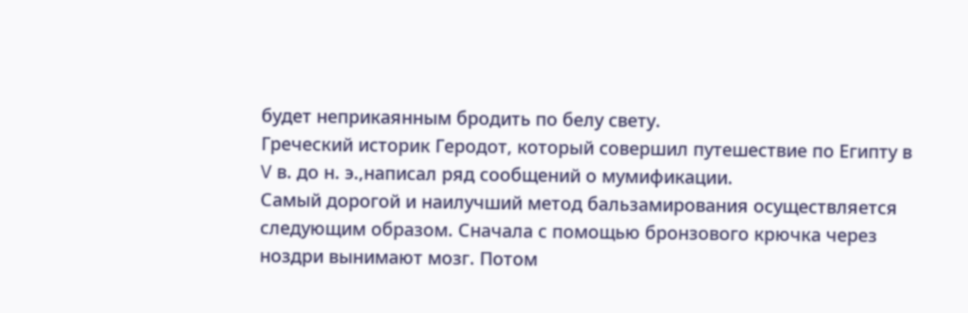будет неприкаянным бродить по белу свету.
Греческий историк Геродот, который совершил путешествие по Египту в V в. до н. э.,написал ряд сообщений о мумификации.
Самый дорогой и наилучший метод бальзамирования осуществляется следующим образом. Сначала с помощью бронзового крючка через ноздри вынимают мозг. Потом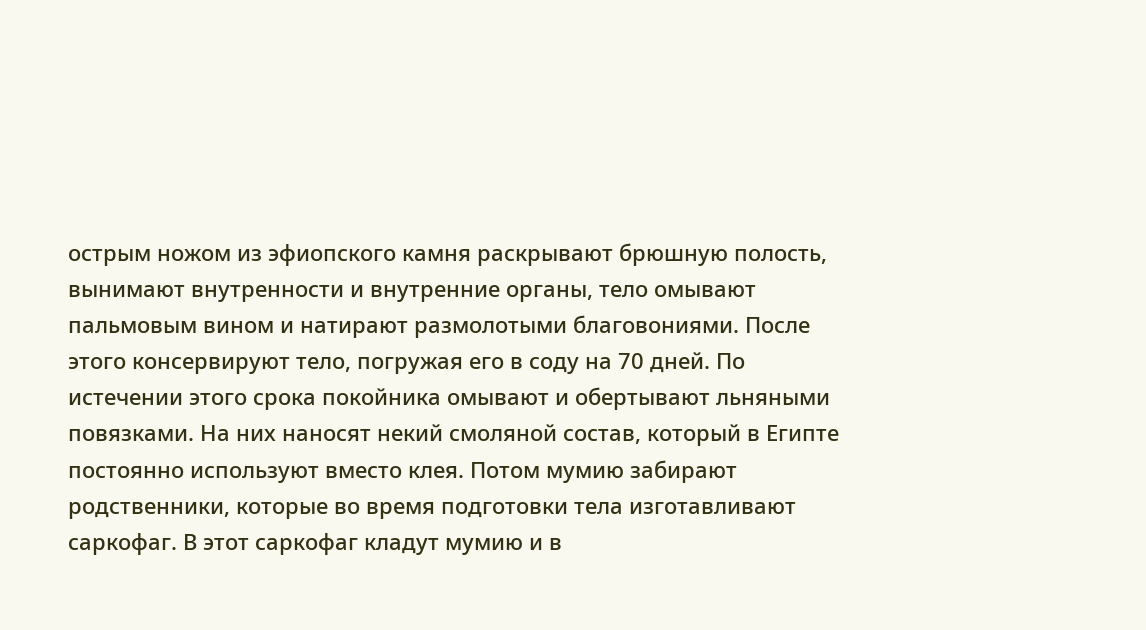острым ножом из эфиопского камня раскрывают брюшную полость, вынимают внутренности и внутренние органы, тело омывают пальмовым вином и натирают размолотыми благовониями. После этого консервируют тело, погружая его в соду на 70 дней. По истечении этого срока покойника омывают и обертывают льняными повязками. На них наносят некий смоляной состав, который в Египте постоянно используют вместо клея. Потом мумию забирают родственники, которые во время подготовки тела изготавливают саркофаг. В этот саркофаг кладут мумию и в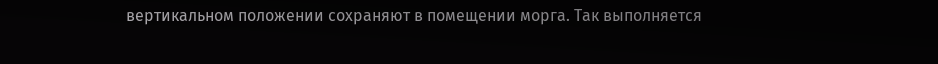вертикальном положении сохраняют в помещении морга. Так выполняется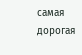самая дорогая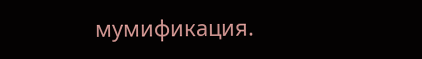мумификация.